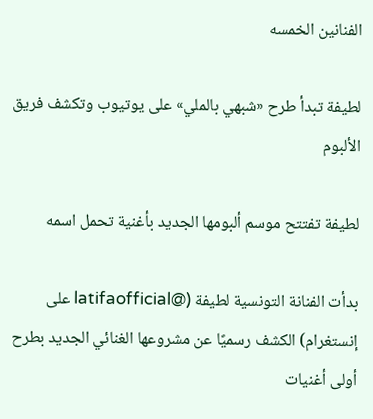الفنانين الخمسه

لطيفة تبدأ طرح «شبهي بالملي» على يوتيوب وتكشف فريق الألبوم

لطيفة تفتتح موسم ألبومها الجديد بأغنية تحمل اسمه

بدأت الفنانة التونسية لطيفة (@latifaofficial على إنستغرام) الكشف رسميًا عن مشروعها الغنائي الجديد بطرح أولى أغنيات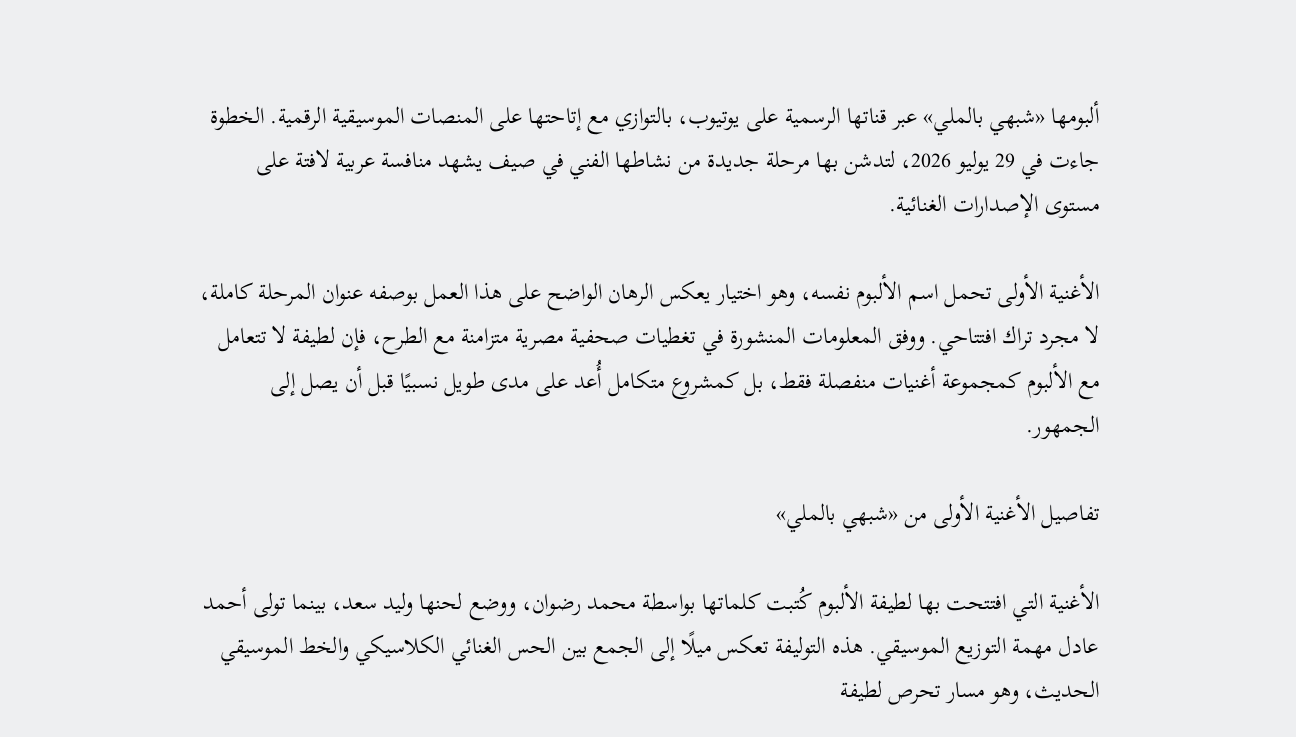ألبومها «شبهي بالملي» عبر قناتها الرسمية على يوتيوب، بالتوازي مع إتاحتها على المنصات الموسيقية الرقمية. الخطوة جاءت في 29 يوليو 2026، لتدشن بها مرحلة جديدة من نشاطها الفني في صيف يشهد منافسة عربية لافتة على مستوى الإصدارات الغنائية.

الأغنية الأولى تحمل اسم الألبوم نفسه، وهو اختيار يعكس الرهان الواضح على هذا العمل بوصفه عنوان المرحلة كاملة، لا مجرد تراك افتتاحي. ووفق المعلومات المنشورة في تغطيات صحفية مصرية متزامنة مع الطرح، فإن لطيفة لا تتعامل مع الألبوم كمجموعة أغنيات منفصلة فقط، بل كمشروع متكامل أُعد على مدى طويل نسبيًا قبل أن يصل إلى الجمهور.

تفاصيل الأغنية الأولى من «شبهي بالملي»

الأغنية التي افتتحت بها لطيفة الألبوم كُتبت كلماتها بواسطة محمد رضوان، ووضع لحنها وليد سعد، بينما تولى أحمد عادل مهمة التوزيع الموسيقي. هذه التوليفة تعكس ميلًا إلى الجمع بين الحس الغنائي الكلاسيكي والخط الموسيقي الحديث، وهو مسار تحرص لطيفة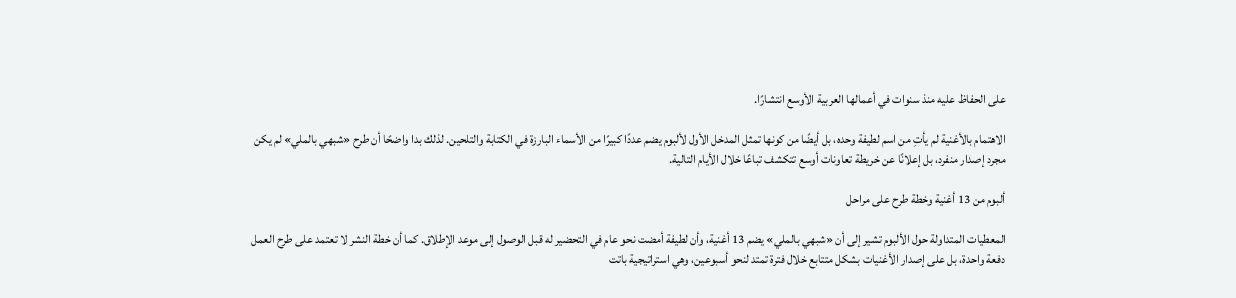على الحفاظ عليه منذ سنوات في أعمالها العربية الأوسع انتشارًا.

الاهتمام بالأغنية لم يأتِ من اسم لطيفة وحده، بل أيضًا من كونها تمثل المدخل الأول لألبوم يضم عددًا كبيرًا من الأسماء البارزة في الكتابة والتلحين. لذلك بدا واضحًا أن طرح «شبهي بالملي» لم يكن مجرد إصدار منفرد، بل إعلانًا عن خريطة تعاونات أوسع تتكشف تباعًا خلال الأيام التالية.

ألبوم من 13 أغنية وخطة طرح على مراحل

المعطيات المتداولة حول الألبوم تشير إلى أن «شبهي بالملي» يضم 13 أغنية، وأن لطيفة أمضت نحو عام في التحضير له قبل الوصول إلى موعد الإطلاق. كما أن خطة النشر لا تعتمد على طرح العمل دفعة واحدة، بل على إصدار الأغنيات بشكل متتابع خلال فترة تمتد لنحو أسبوعين، وهي استراتيجية باتت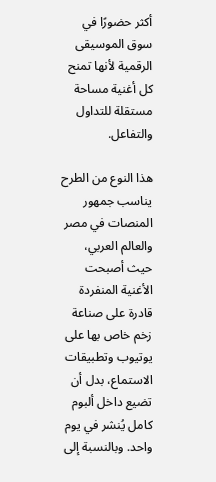أكثر حضورًا في سوق الموسيقى الرقمية لأنها تمنح كل أغنية مساحة مستقلة للتداول والتفاعل.

هذا النوع من الطرح يناسب جمهور المنصات في مصر والعالم العربي، حيث أصبحت الأغنية المنفردة قادرة على صناعة زخم خاص بها على يوتيوب وتطبيقات الاستماع، بدل أن تضيع داخل ألبوم كامل يُنشر في يوم واحد. وبالنسبة إلى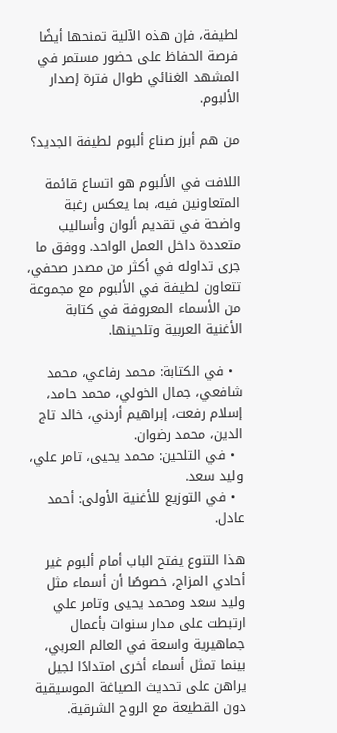لطيفة، فإن هذه الآلية تمنحها أيضًا فرصة الحفاظ على حضور مستمر في المشهد الغنائي طوال فترة إصدار الألبوم.

من هم أبرز صناع ألبوم لطيفة الجديد؟

اللافت في الألبوم هو اتساع قائمة المتعاونين فيه، بما يعكس رغبة واضحة في تقديم ألوان وأساليب متعددة داخل العمل الواحد. ووفق ما جرى تداوله في أكثر من مصدر صحفي، تتعاون لطيفة في الألبوم مع مجموعة من الأسماء المعروفة في كتابة الأغنية العربية وتلحينها.

  • في الكتابة: محمد رفاعي، محمد شافعي، جمال الخولي، محمد حامد، إسلام رفعت، إبراهيم أردني، خالد تاج الدين، محمد رضوان.
  • في التلحين: محمد يحيى، تامر علي، وليد سعد.
  • في التوزيع للأغنية الأولى: أحمد عادل.

هذا التنوع يفتح الباب أمام ألبوم غير أحادي المزاج، خصوصًا أن أسماء مثل وليد سعد ومحمد يحيى وتامر علي ارتبطت على مدار سنوات بأعمال جماهيرية واسعة في العالم العربي، بينما تمثل أسماء أخرى امتدادًا لجيل يراهن على تحديث الصياغة الموسيقية دون القطيعة مع الروح الشرقية.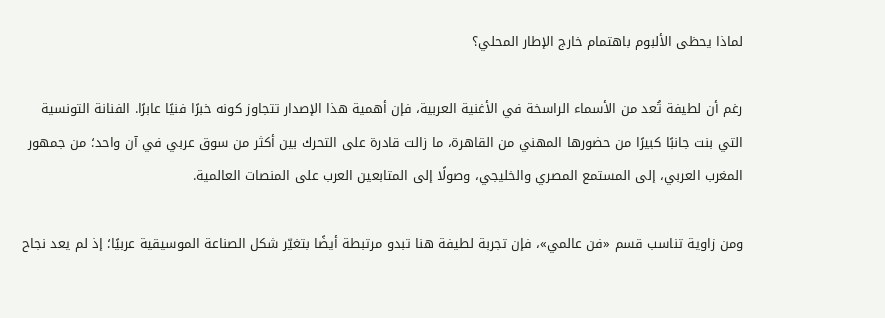لماذا يحظى الألبوم باهتمام خارج الإطار المحلي؟

رغم أن لطيفة تُعد من الأسماء الراسخة في الأغنية العربية، فإن أهمية هذا الإصدار تتجاوز كونه خبرًا فنيًا عابرًا. الفنانة التونسية التي بنت جانبًا كبيرًا من حضورها المهني من القاهرة، ما زالت قادرة على التحرك بين أكثر من سوق عربي في آن واحد؛ من جمهور المغرب العربي، إلى المستمع المصري والخليجي، وصولًا إلى المتابعين العرب على المنصات العالمية.

ومن زاوية تناسب قسم «فن عالمي»، فإن تجربة لطيفة هنا تبدو مرتبطة أيضًا بتغيّر شكل الصناعة الموسيقية عربيًا؛ إذ لم يعد نجاح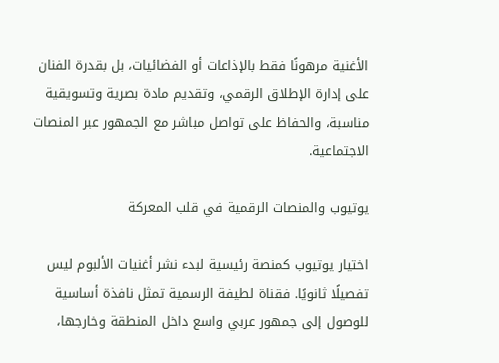الأغنية مرهونًا فقط بالإذاعات أو الفضائيات، بل بقدرة الفنان على إدارة الإطلاق الرقمي، وتقديم مادة بصرية وتسويقية مناسبة، والحفاظ على تواصل مباشر مع الجمهور عبر المنصات الاجتماعية.

يوتيوب والمنصات الرقمية في قلب المعركة

اختيار يوتيوب كمنصة رئيسية لبدء نشر أغنيات الألبوم ليس تفصيلًا ثانويًا. فقناة لطيفة الرسمية تمثل نافذة أساسية للوصول إلى جمهور عربي واسع داخل المنطقة وخارجها،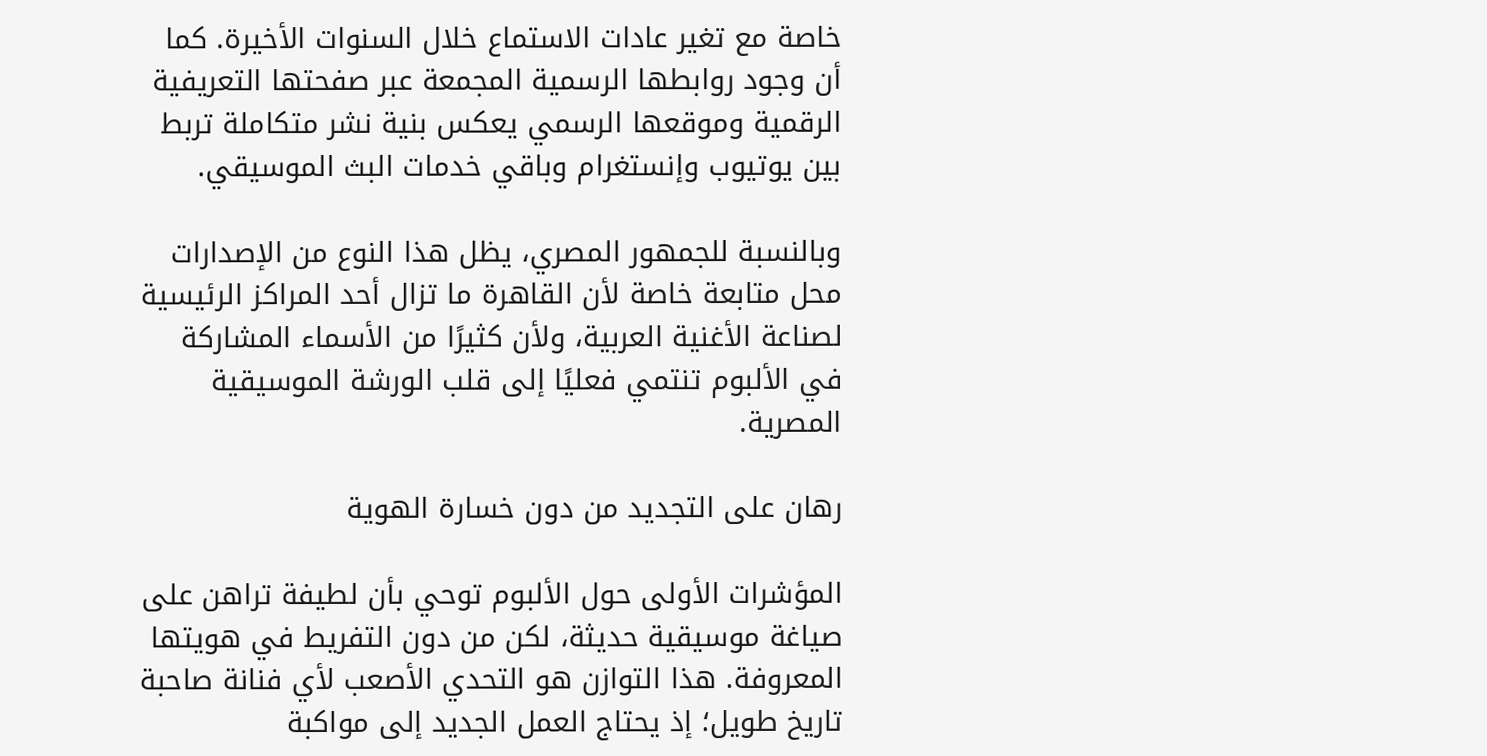خاصة مع تغير عادات الاستماع خلال السنوات الأخيرة. كما أن وجود روابطها الرسمية المجمعة عبر صفحتها التعريفية الرقمية وموقعها الرسمي يعكس بنية نشر متكاملة تربط بين يوتيوب وإنستغرام وباقي خدمات البث الموسيقي.

وبالنسبة للجمهور المصري، يظل هذا النوع من الإصدارات محل متابعة خاصة لأن القاهرة ما تزال أحد المراكز الرئيسية لصناعة الأغنية العربية، ولأن كثيرًا من الأسماء المشاركة في الألبوم تنتمي فعليًا إلى قلب الورشة الموسيقية المصرية.

رهان على التجديد من دون خسارة الهوية

المؤشرات الأولى حول الألبوم توحي بأن لطيفة تراهن على صياغة موسيقية حديثة، لكن من دون التفريط في هويتها المعروفة. هذا التوازن هو التحدي الأصعب لأي فنانة صاحبة تاريخ طويل؛ إذ يحتاج العمل الجديد إلى مواكبة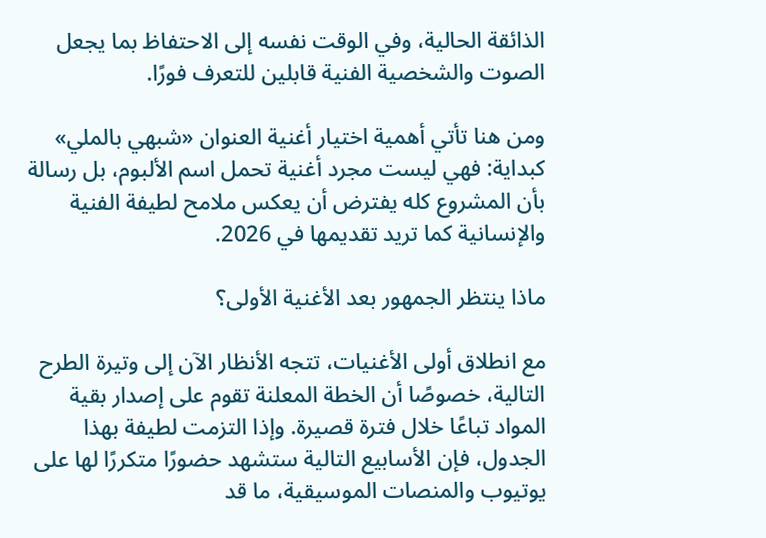الذائقة الحالية، وفي الوقت نفسه إلى الاحتفاظ بما يجعل الصوت والشخصية الفنية قابلين للتعرف فورًا.

ومن هنا تأتي أهمية اختيار أغنية العنوان «شبهي بالملي» كبداية: فهي ليست مجرد أغنية تحمل اسم الألبوم، بل رسالة بأن المشروع كله يفترض أن يعكس ملامح لطيفة الفنية والإنسانية كما تريد تقديمها في 2026.

ماذا ينتظر الجمهور بعد الأغنية الأولى؟

مع انطلاق أولى الأغنيات، تتجه الأنظار الآن إلى وتيرة الطرح التالية، خصوصًا أن الخطة المعلنة تقوم على إصدار بقية المواد تباعًا خلال فترة قصيرة. وإذا التزمت لطيفة بهذا الجدول، فإن الأسابيع التالية ستشهد حضورًا متكررًا لها على يوتيوب والمنصات الموسيقية، ما قد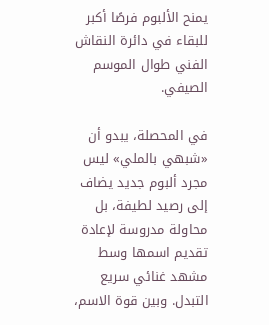يمنح الألبوم فرصًا أكبر للبقاء في دائرة النقاش الفني طوال الموسم الصيفي.

في المحصلة، يبدو أن «شبهي بالملي» ليس مجرد ألبوم جديد يضاف إلى رصيد لطيفة، بل محاولة مدروسة لإعادة تقديم اسمها وسط مشهد غنائي سريع التبدل. وبين قوة الاسم،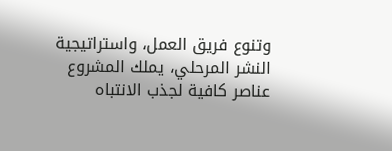وتنوع فريق العمل، واستراتيجية النشر المرحلي، يملك المشروع عناصر كافية لجذب الانتباه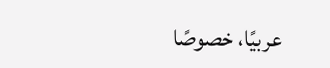عربيًا، خصوصًا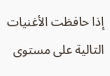إذا حافظت الأغنيات التالية على مستوى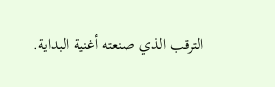الترقب الذي صنعته أغنية البداية.